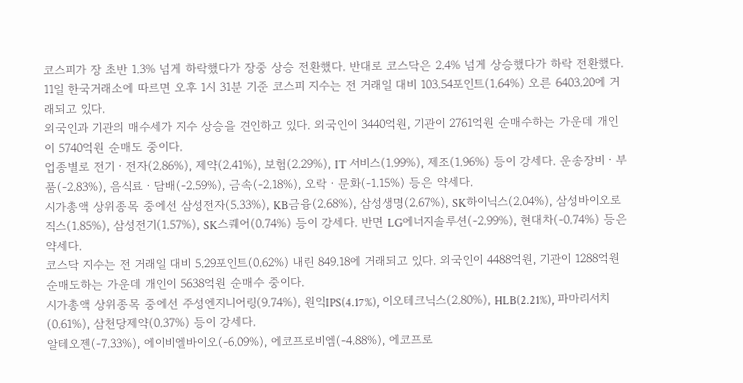코스피가 장 초반 1.3% 넘게 하락했다가 장중 상승 전환했다. 반대로 코스닥은 2.4% 넘게 상승했다가 하락 전환했다.
11일 한국거래소에 따르면 오후 1시 31분 기준 코스피 지수는 전 거래일 대비 103.54포인트(1.64%) 오른 6403.20에 거래되고 있다.
외국인과 기관의 매수세가 지수 상승을 견인하고 있다. 외국인이 3440억원, 기관이 2761억원 순매수하는 가운데 개인이 5740억원 순매도 중이다.
업종별로 전기ㆍ전자(2.86%), 제약(2.41%), 보험(2.29%), IT 서비스(1.99%), 제조(1.96%) 등이 강세다. 운송장비ㆍ부품(-2.83%), 음식료ㆍ담배(-2.59%), 금속(-2.18%), 오락ㆍ문화(-1.15%) 등은 약세다.
시가총액 상위종목 중에선 삼성전자(5.33%), KB금융(2.68%), 삼성생명(2.67%), SK하이닉스(2.04%), 삼성바이오로직스(1.85%), 삼성전기(1.57%), SK스퀘어(0.74%) 등이 강세다. 반면 LG에너지솔루션(-2.99%), 현대차(-0.74%) 등은 약세다.
코스닥 지수는 전 거래일 대비 5.29포인트(0.62%) 내린 849.18에 거래되고 있다. 외국인이 4488억원, 기관이 1288억원 순매도하는 가운데 개인이 5638억원 순매수 중이다.
시가총액 상위종목 중에선 주성엔지니어링(9.74%), 원익IPS(4.17%), 이오테크닉스(2.80%), HLB(2.21%), 파마리서치(0.61%), 삼천당제약(0.37%) 등이 강세다.
알테오젠(-7.33%), 에이비엘바이오(-6.09%), 에코프로비엠(-4.88%), 에코프로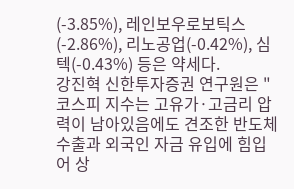(-3.85%), 레인보우로보틱스(-2.86%), 리노공업(-0.42%), 심텍(-0.43%) 등은 약세다.
강진혁 신한투자증권 연구원은 "코스피 지수는 고유가·고금리 압력이 남아있음에도 견조한 반도체 수출과 외국인 자금 유입에 힘입어 상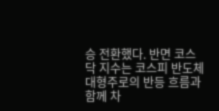승 전환했다. 반면 코스닥 지수는 코스피 반도체 대형주로의 반등 흐름과 함께 차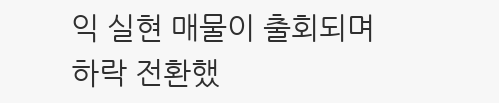익 실현 매물이 출회되며 하락 전환했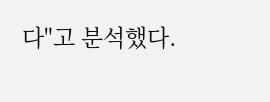다"고 분석했다.